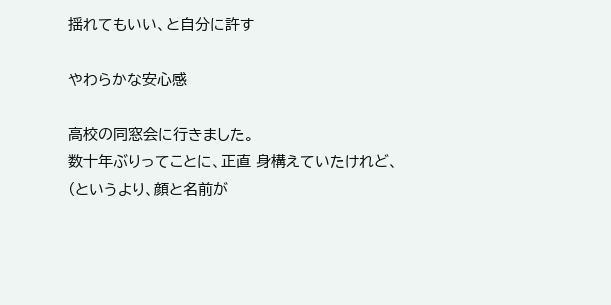揺れてもいい、と自分に許す

やわらかな安心感

高校の同窓会に行きました。
数十年ぶりってことに、正直 身構えていたけれど、
(というより、顔と名前が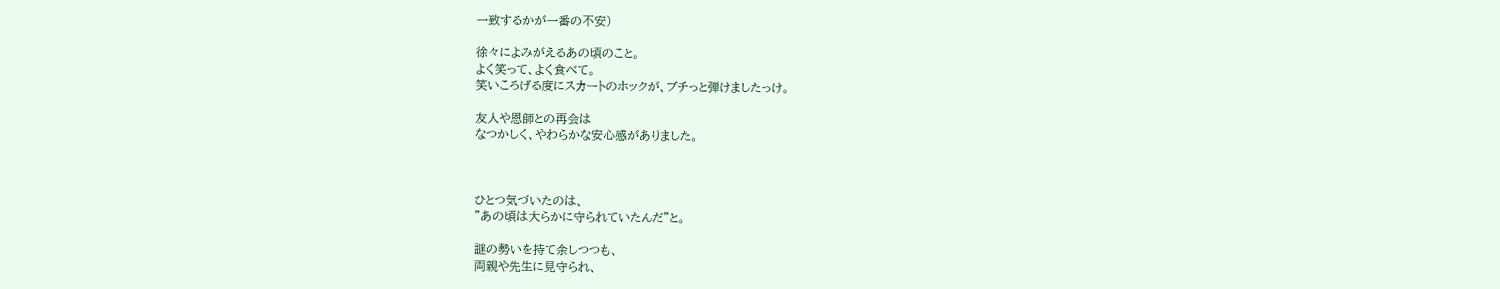一致するかが一番の不安)

徐々によみがえるあの頃のこと。
よく笑って、よく食べて。
笑いころげる度にスカートのホックが、ブチっと弾けましたっけ。

友人や恩師との再会は
なつかしく、やわらかな安心感がありました。



ひとつ気づいたのは、
"あの頃は大らかに守られていたんだ"と。

謎の勢いを持て余しつつも、
両親や先生に見守られ、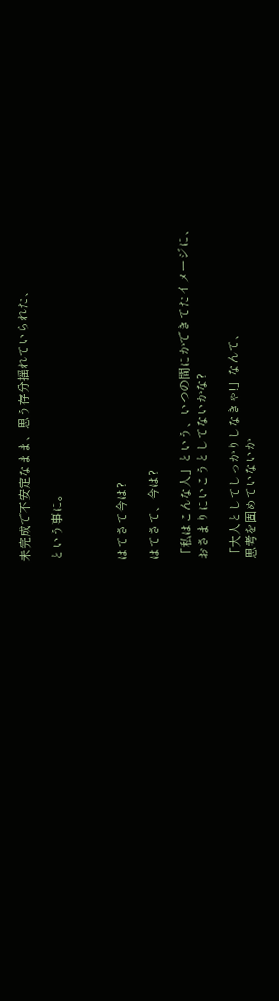未完成で不安定なまま、思う存分揺れていられた、

という事に。



はてさて今は?

はてさて、今は?

「私はこんな人」という、いつの間にかできてたイメージに、
おさまりにいこうとしてないかな?

「大人としてしっかりしなきゃ!」なんて、
思考を固めていないか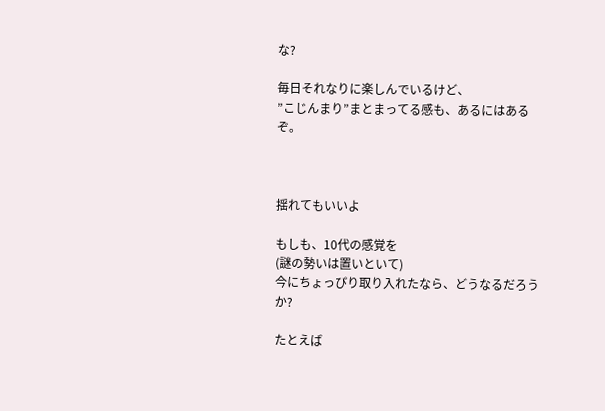な?

毎日それなりに楽しんでいるけど、
”こじんまり”まとまってる感も、あるにはあるぞ。



揺れてもいいよ

もしも、10代の感覚を
(謎の勢いは置いといて)
今にちょっぴり取り入れたなら、どうなるだろうか?

たとえば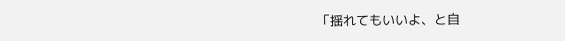「揺れてもいいよ、と自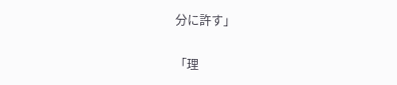分に許す」

「理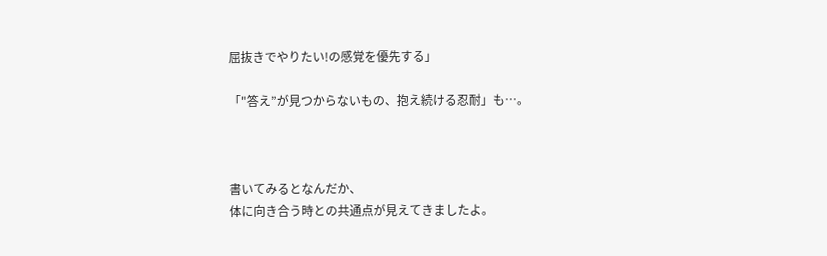屈抜きでやりたい!の感覚を優先する」

「"答え”が見つからないもの、抱え続ける忍耐」も…。



書いてみるとなんだか、
体に向き合う時との共通点が見えてきましたよ。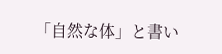「自然な体」と書い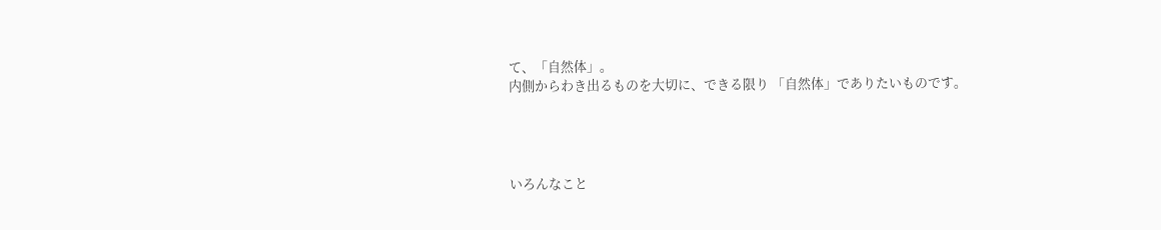て、「自然体」。
内側からわき出るものを大切に、できる限り 「自然体」でありたいものです。




いろんなこと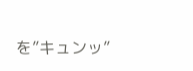を”キュンッ”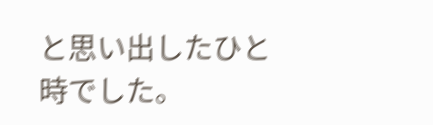と思い出したひと時でした。